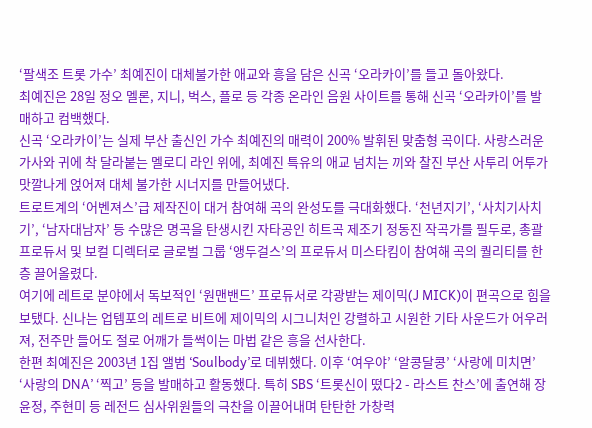‘팔색조 트롯 가수’ 최예진이 대체불가한 애교와 흥을 담은 신곡 ‘오라카이’를 들고 돌아왔다.
최예진은 28일 정오 멜론, 지니, 벅스, 플로 등 각종 온라인 음원 사이트를 통해 신곡 ‘오라카이’를 발매하고 컴백했다.
신곡 ‘오라카이’는 실제 부산 출신인 가수 최예진의 매력이 200% 발휘된 맞춤형 곡이다. 사랑스러운 가사와 귀에 착 달라붙는 멜로디 라인 위에, 최예진 특유의 애교 넘치는 끼와 찰진 부산 사투리 어투가 맛깔나게 얹어져 대체 불가한 시너지를 만들어냈다.
트로트계의 ‘어벤져스’급 제작진이 대거 참여해 곡의 완성도를 극대화했다. ‘천년지기’, ‘사치기사치기’, ‘남자대남자’ 등 수많은 명곡을 탄생시킨 자타공인 히트곡 제조기 정동진 작곡가를 필두로, 총괄 프로듀서 및 보컬 디렉터로 글로벌 그룹 ‘앵두걸스’의 프로듀서 미스타킴이 참여해 곡의 퀄리티를 한층 끌어올렸다.
여기에 레트로 분야에서 독보적인 ‘원맨밴드’ 프로듀서로 각광받는 제이믹(J MICK)이 편곡으로 힘을 보탰다. 신나는 업템포의 레트로 비트에 제이믹의 시그니처인 강렬하고 시원한 기타 사운드가 어우러져, 전주만 들어도 절로 어깨가 들썩이는 마법 같은 흥을 선사한다.
한편 최예진은 2003년 1집 앨범 ‘Soulbody’로 데뷔했다. 이후 ‘여우야’ ‘알콩달콩’ ‘사랑에 미치면’ ‘사랑의 DNA’ ‘찍고’ 등을 발매하고 활동했다. 특히 SBS ‘트롯신이 떴다2 - 라스트 찬스’에 출연해 장윤정, 주현미 등 레전드 심사위원들의 극찬을 이끌어내며 탄탄한 가창력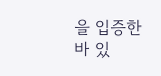을 입증한 바 있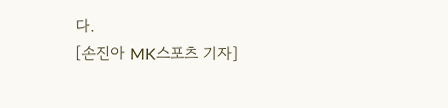다.
[손진아 MK스포츠 기자]